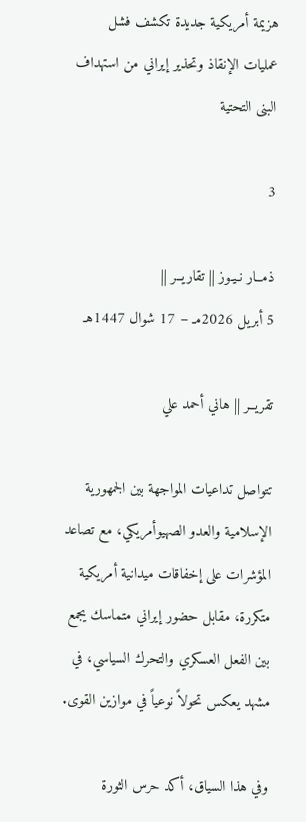هزيمة أمريكية جديدة تكشف فشل عمليات الإنقاذ وتحذير إيراني من استهداف البنى التحتية

3

ذمــار نـيـوز || تقاريــر ||
5 أبريل 2026مـ – 17 شوال 1447هـ

تقريــر || هاني أحمد علي

تتواصل تداعيات المواجهة بين الجمهورية الإسلامية والعدو الصهيوأمريكي، مع تصاعد المؤشرات على إخفاقات ميدانية أمريكية متكررة، مقابل حضور إيراني متماسك يجمع بين الفعل العسكري والتحرك السياسي، في مشهد يعكس تحولاً نوعياً في موازين القوى.

وفي هذا السياق، أكد حرس الثورة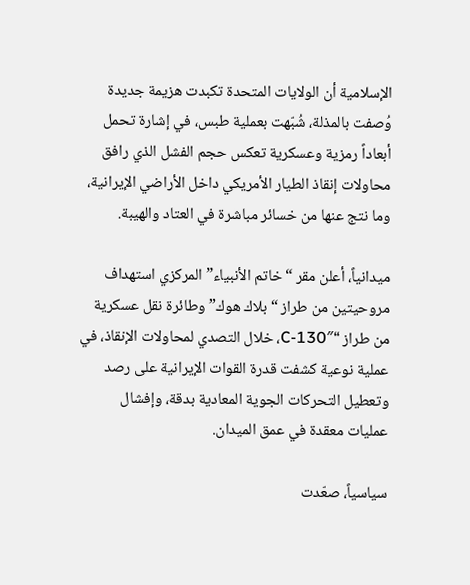الإسلامية أن الولايات المتحدة تكبدت هزيمة جديدة وُصفت بالمذلة، شُبّهت بعملية طبس، في إشارة تحمل أبعاداً رمزية وعسكرية تعكس حجم الفشل الذي رافق محاولات إنقاذ الطيار الأمريكي داخل الأراضي الإيرانية، وما نتج عنها من خسائر مباشرة في العتاد والهيبة.

ميدانياً، أعلن مقر “خاتم الأنبياء” المركزي استهداف مروحيتين من طراز “بلاك هوك” وطائرة نقل عسكرية من طراز “C-130″، خلال التصدي لمحاولات الإنقاذ، في عملية نوعية كشفت قدرة القوات الإيرانية على رصد وتعطيل التحركات الجوية المعادية بدقة، وإفشال عمليات معقدة في عمق الميدان.

سياسياً، صعّدت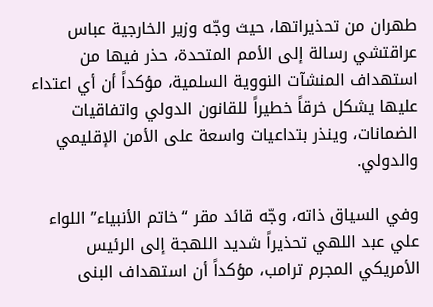طهران من تحذيراتها، حيث وجّه وزير الخارجية عباس عراقتشي رسالة إلى الأمم المتحدة، حذر فيها من استهداف المنشآت النووية السلمية، مؤكداً أن أي اعتداء عليها يشكل خرقاً خطيراً للقانون الدولي واتفاقيات الضمانات، وينذر بتداعيات واسعة على الأمن الإقليمي والدولي.

وفي السياق ذاته، وجّه قائد مقر “خاتم الأنبياء” اللواء علي عبد اللهي تحذيراً شديد اللهجة إلى الرئيس الأمريكي المجرم ترامب، مؤكداً أن استهداف البنى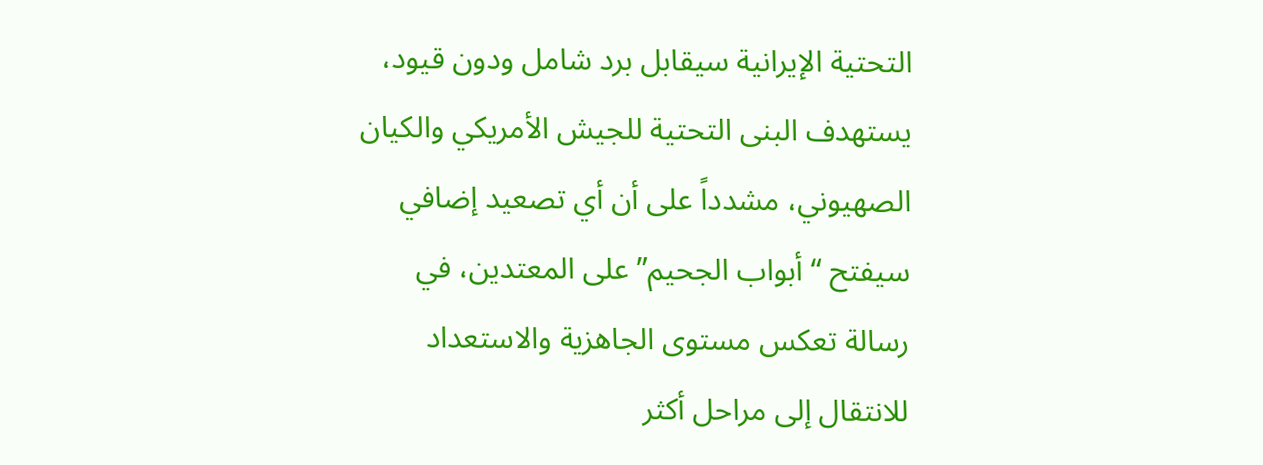التحتية الإيرانية سيقابل برد شامل ودون قيود، يستهدف البنى التحتية للجيش الأمريكي والكيان الصهيوني، مشدداً على أن أي تصعيد إضافي سيفتح “أبواب الجحيم” على المعتدين، في رسالة تعكس مستوى الجاهزية والاستعداد للانتقال إلى مراحل أكثر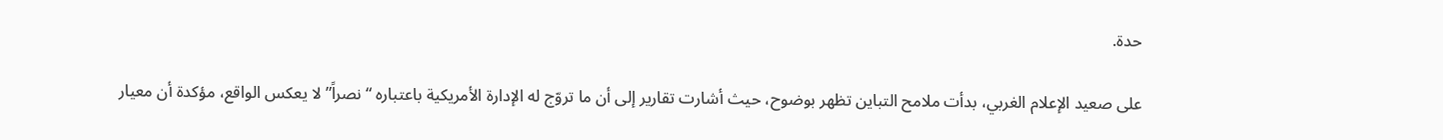حدة.

على صعيد الإعلام الغربي، بدأت ملامح التباين تظهر بوضوح، حيث أشارت تقارير إلى أن ما تروّج له الإدارة الأمريكية باعتباره “نصراً” لا يعكس الواقع، مؤكدة أن معيار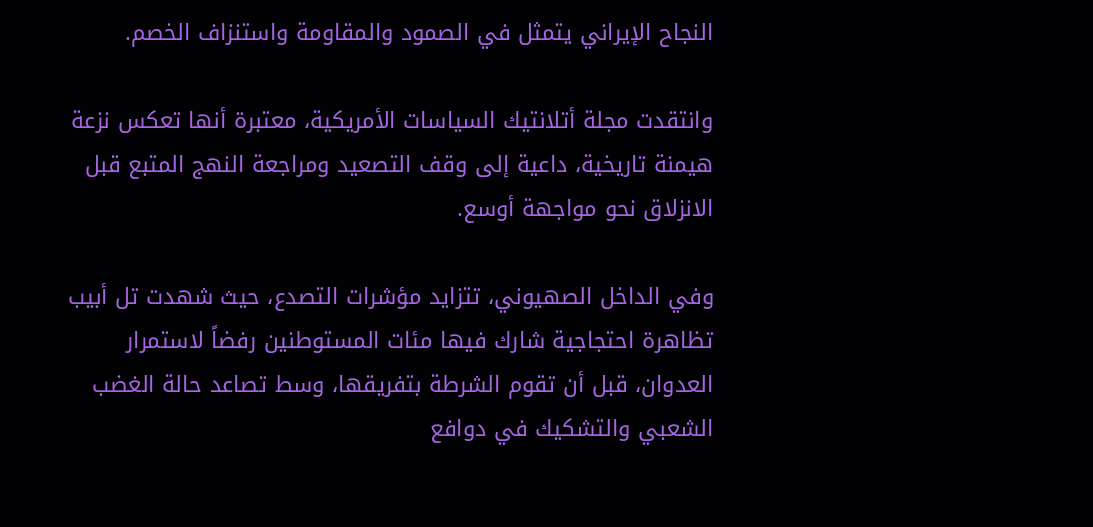النجاح الإيراني يتمثل في الصمود والمقاومة واستنزاف الخصم.

وانتقدت مجلة أتلانتيك السياسات الأمريكية، معتبرة أنها تعكس نزعة هيمنة تاريخية، داعية إلى وقف التصعيد ومراجعة النهج المتبع قبل الانزلاق نحو مواجهة أوسع.

وفي الداخل الصهيوني، تتزايد مؤشرات التصدع، حيث شهدت تل أبيب تظاهرة احتجاجية شارك فيها مئات المستوطنين رفضاً لاستمرار العدوان، قبل أن تقوم الشرطة بتفريقها، وسط تصاعد حالة الغضب الشعبي والتشكيك في دوافع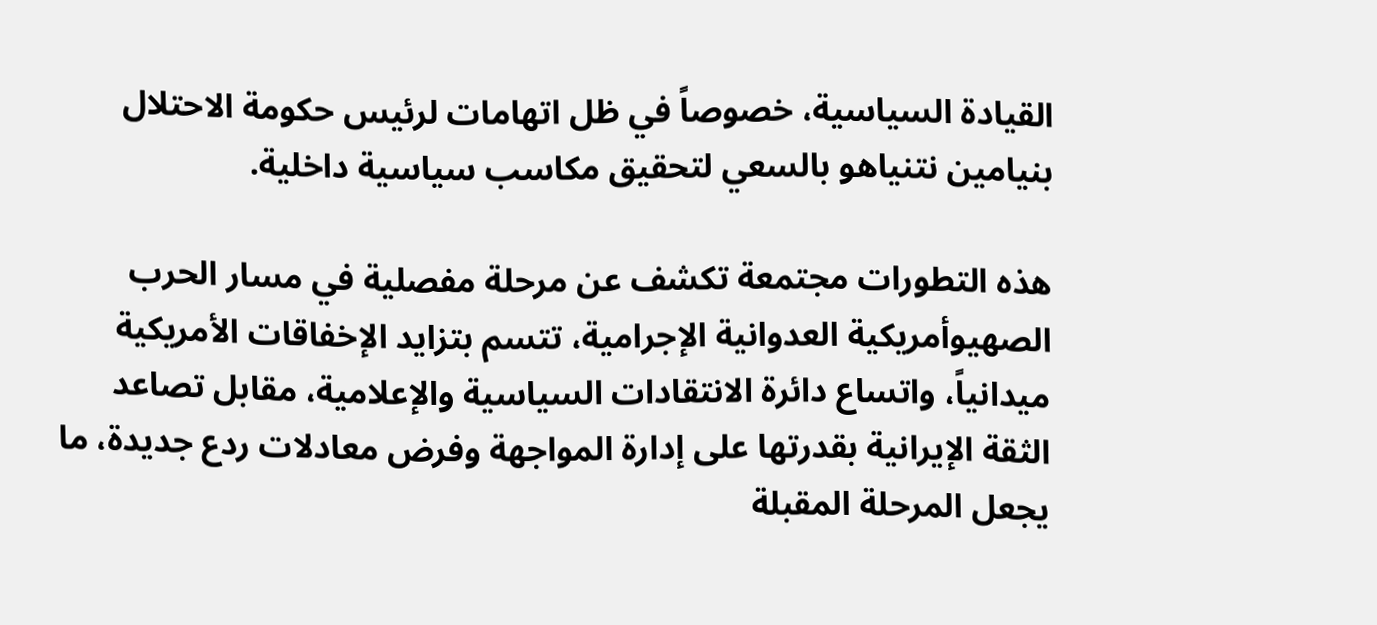القيادة السياسية، خصوصاً في ظل اتهامات لرئيس حكومة الاحتلال بنيامين نتنياهو بالسعي لتحقيق مكاسب سياسية داخلية.

هذه التطورات مجتمعة تكشف عن مرحلة مفصلية في مسار الحرب الصهيوأمريكية العدوانية الإجرامية، تتسم بتزايد الإخفاقات الأمريكية ميدانياً، واتساع دائرة الانتقادات السياسية والإعلامية، مقابل تصاعد الثقة الإيرانية بقدرتها على إدارة المواجهة وفرض معادلات ردع جديدة، ما يجعل المرحلة المقبلة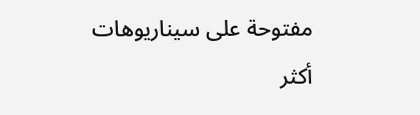مفتوحة على سيناريوهات أكثر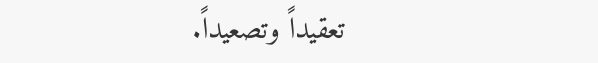تعقيداً وتصعيداً.